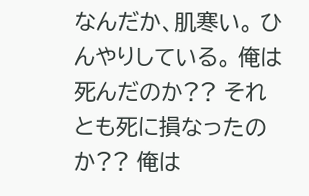なんだか、肌寒い。 ひんやりしている。 俺は死んだのか?? それとも死に損なったのか?? 俺は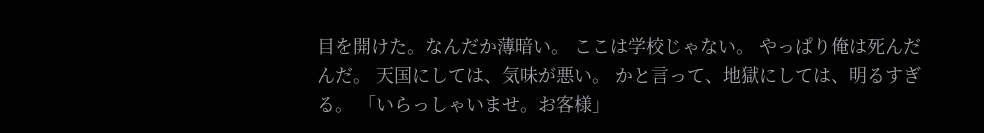目を開けた。なんだか薄暗い。 ここは学校じゃない。 やっぱり俺は死んだんだ。 天国にしては、気味が悪い。 かと言って、地獄にしては、明るすぎる。 「いらっしゃいませ。お客様」